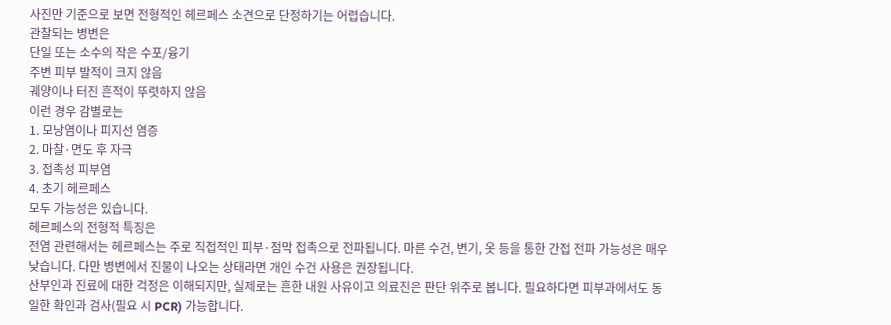사진만 기준으로 보면 전형적인 헤르페스 소견으로 단정하기는 어렵습니다.
관찰되는 병변은
단일 또는 소수의 작은 수포/융기
주변 피부 발적이 크지 않음
궤양이나 터진 흔적이 뚜렷하지 않음
이런 경우 감별로는
1. 모낭염이나 피지선 염증
2. 마찰·면도 후 자극
3. 접촉성 피부염
4. 초기 헤르페스
모두 가능성은 있습니다.
헤르페스의 전형적 특징은
전염 관련해서는 헤르페스는 주로 직접적인 피부·점막 접촉으로 전파됩니다. 마른 수건, 변기, 옷 등을 통한 간접 전파 가능성은 매우 낮습니다. 다만 병변에서 진물이 나오는 상태라면 개인 수건 사용은 권장됩니다.
산부인과 진료에 대한 걱정은 이해되지만, 실제로는 흔한 내원 사유이고 의료진은 판단 위주로 봅니다. 필요하다면 피부과에서도 동일한 확인과 검사(필요 시 PCR) 가능합니다.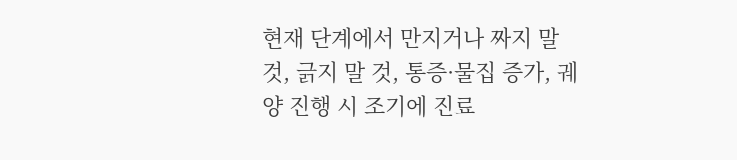현재 단계에서 만지거나 짜지 말 것, 긁지 말 것, 통증·물집 증가, 궤양 진행 시 조기에 진료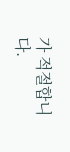가 적절합니다.